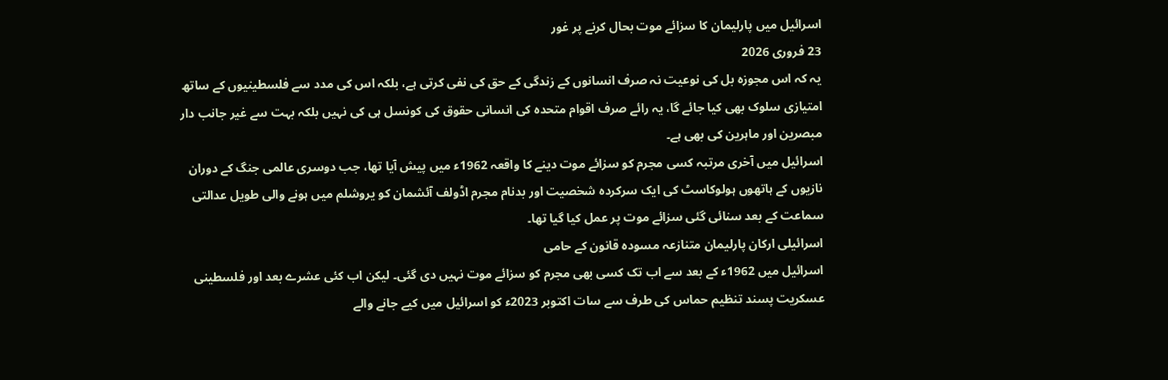اسرائیل میں پارلیمان کا سزائے موت بحال کرنے پر غور
23 فروری 2026
یہ کہ اس مجوزہ بل کی نوعیت نہ صرف انسانوں کے زندگی کے حق کی نفی کرتی ہے، بلکہ اس کی مدد سے فلسطینیوں کے ساتھ امتیازی سلوک بھی کیا جائے گا، یہ رائے صرف اقوام متحدہ کی انسانی حقوق کی کونسل ہی کی نہیں بلکہ بہت سے غیر جانب دار مبصرین اور ماہرین کی بھی ہے۔
اسرائیل میں آخری مرتبہ کسی مجرم کو سزائے موت دینے کا واقعہ 1962ء میں پیش آیا تھا، جب دوسری عالمی جنگ کے دوران نازیوں کے ہاتھوں ہولوکاسٹ کی ایک سرکردہ شخصیت اور بدنام مجرم اڈولف آئشمان کو یروشلم میں ہونے والی طویل عدالتی سماعت کے بعد سنائی گئی سزائے موت پر عمل کیا گیا تھا۔
اسرائیلی ارکان پارلیمان متنازعہ مسودہ قانون کے حامی
اسرائیل میں 1962ء کے بعد سے اب تک کسی بھی مجرم کو سزائے موت نہیں دی گئی۔ لیکن اب کئی عشرے بعد اور فلسطینی عسکریت پسند تنظیم حماس کی طرف سے سات اکتوبر 2023ء کو اسرائیل میں کیے جانے والے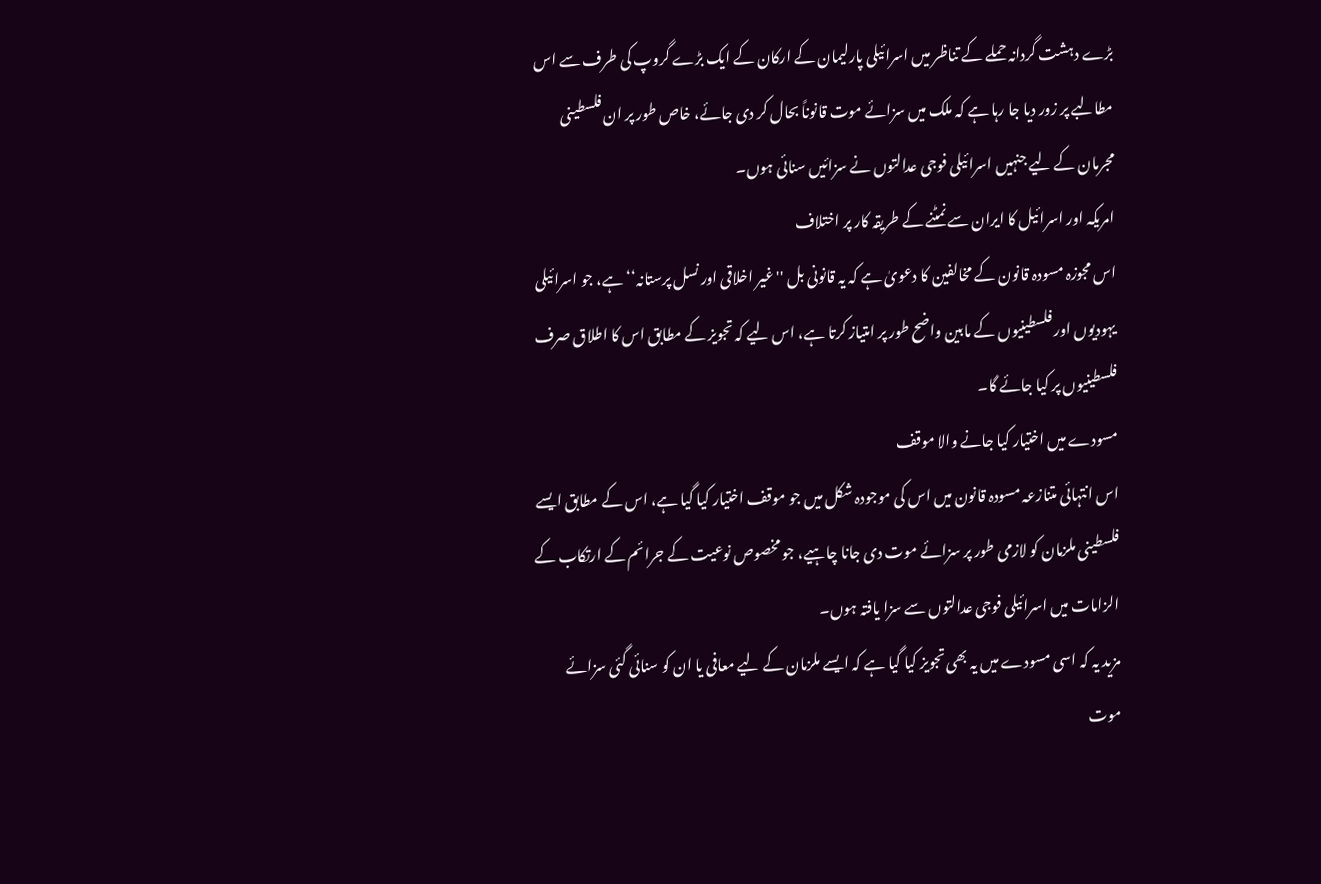بڑے دہشت گردانہ حملے کے تناظر میں اسرائیلی پارلیمان کے ارکان کے ایک بڑے گروپ کی طرف سے اس مطالبے پر زور دیا جا رہا ہے کہ ملک میں سزائے موت قانوناً بحال کر دی جائے، خاص طور پر ان فلسطینی مجرمان کے لیے جنہیں اسرائیلی فوجی عدالتوں نے سزائیں سنائی ہوں۔
امریکہ اور اسرائیل کا ایران سے نمٹنے کے طریقہ کار پر اختلاف
اس مجوزہ مسودہ قانون کے مخالفین کا دعویٰ ہے کہ یہ قانونی بل ''غیر اخلاقی اور نسل پرستانہ‘‘ ہے، جو اسرائیلی یہودیوں اور فلسطینیوں کے مابین واضح طور پر امتیاز کرتا ہے، اس لیے کہ تجویز کے مطابق اس کا اطلاق صرف فلسطینیوں پر کیا جائے گا۔
مسودے میں اختیار کیا جانے والا موقف
اس انتہائی متنازعہ مسودہ قانون میں اس کی موجودہ شکل میں جو موقف اختیار کیا گیا ہے، اس کے مطابق ایسے فلسطینی ملزمان کو لازمی طور پر سزائے موت دی جانا چاہیے، جو مخصوص نوعیت کے جرائم کے ارتکاب کے الزامات میں اسرائیلی فوجی عدالتوں سے سزا یافتہ ہوں۔
مزید یہ کہ اسی مسودے میں یہ بھی تجویز کیا گیا ہے کہ ایسے ملزمان کے لیے معافی یا ان کو سنائی گئی سزائے موت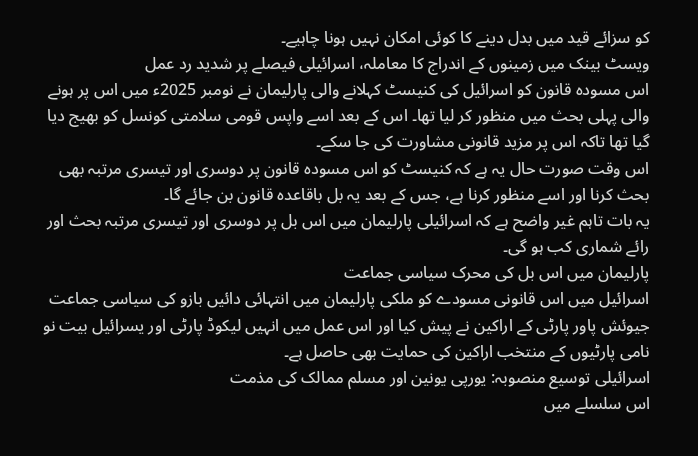کو سزائے قید میں بدل دینے کا کوئی امکان نہیں ہونا چاہیے۔
ویسٹ بینک میں زمینوں کے اندراج کا معاملہ، اسرائیلی فیصلے پر شدید رد عمل
اس مسودہ قانون کو اسرائیل کی کنیسٹ کہلانے والی پارلیمان نے نومبر 2025ء میں اس پر ہونے والی پہلی بحث میں منظور کر لیا تھا۔ اس کے بعد اسے واپس قومی سلامتی کونسل کو بھیج دیا گیا تھا تاکہ اس پر مزید قانونی مشاورت کی جا سکے۔
اس وقت صورت حال یہ ہے کہ کنیسٹ کو اس مسودہ قانون پر دوسری اور تیسری مرتبہ بھی بحث کرنا اور اسے منظور کرنا ہے، جس کے بعد یہ بل باقاعدہ قانون بن جائے گا۔
یہ بات تاہم غیر واضح ہے کہ اسرائیلی پارلیمان میں اس بل پر دوسری اور تیسری مرتبہ بحث اور رائے شماری کب ہو گی۔
پارلیمان میں اس بل کی محرک سیاسی جماعت
اسرائیل میں اس قانونی مسودے کو ملکی پارلیمان میں انتہائی دائیں بازو کی سیاسی جماعت جیوئش پاور پارٹی کے اراکین نے پیش کیا اور اس عمل میں انہیں لیکوڈ پارٹی اور یسرائیل بیت نو نامی پارٹیوں کے منتخب اراکین کی حمایت بھی حاصل ہے۔
اسرائیلی توسیع منصوبہ: یورپی یونین اور مسلم ممالک کی مذمت
اس سلسلے میں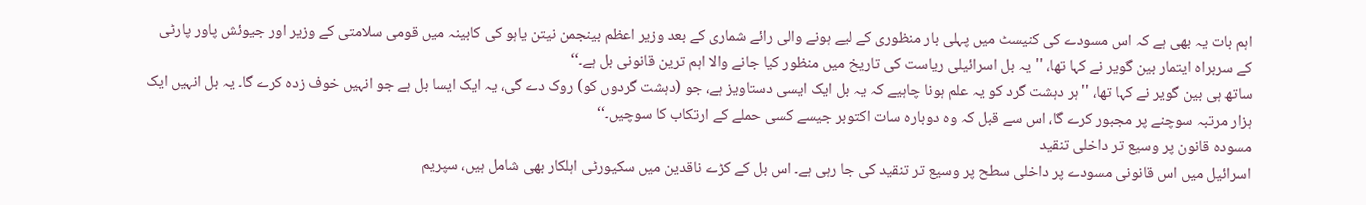اہم بات یہ بھی ہے کہ اس مسودے کی کنیسٹ میں پہلی بار منظوری کے لیے ہونے والی رائے شماری کے بعد وزیر اعظم بینجمن نیتن یاہو کی کابینہ میں قومی سلامتی کے وزیر اور جیوئش پاور پارٹی کے سربراہ ایتمار بین گویر نے کہا تھا، ''یہ بل اسرائیلی ریاست کی تاریخ میں منظور کیا جانے والا اہم ترین قانونی بل ہے۔‘‘
ساتھ ہی بین گویر نے کہا تھا، ''ہر دہشت گرد کو یہ علم ہونا چاہیے کہ یہ بل ایک ایسی دستاویز ہے، جو (دہشت گردوں کو) روک دے گی، یہ ایک ایسا بل ہے جو انہیں خوف زدہ کرے گا۔ یہ بل انہیں ایک ہزار مرتبہ سوچنے پر مجبور کرے گا، اس سے قبل کہ وہ دوبارہ سات اکتوبر جیسے کسی حملے کے ارتکاب کا سوچیں۔‘‘
مسودہ قانون پر وسیع تر داخلی تنقید
اسرائیل میں اس قانونی مسودے پر داخلی سطح پر وسیع تر تنقید کی جا رہی ہے۔ اس بل کے کڑے ناقدین میں سکیورٹی اہلکار بھی شامل ہیں، سپریم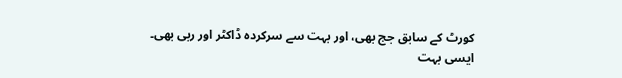کورٹ کے سابق جج بھی، اور بہت سے سرکردہ ڈاکٹر اور ربی بھی۔
ایسی بہت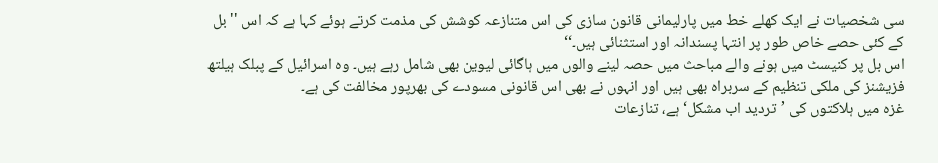سی شخصیات نے ایک کھلے خط میں پارلیمانی قانون سازی کی اس متنازعہ کوشش کی مذمت کرتے ہوئے کہا ہے کہ اس ''بل کے کئی حصے خاص طور پر انتہا پسندانہ اور استثنائی ہیں۔‘‘
اس بل پر کنیسٹ میں ہونے والے مباحث میں حصہ لینے والوں میں ہاگائی لیوین بھی شامل رہے ہیں۔ وہ اسرائیل کے پبلک ہیلتھ فزیشنز کی ملکی تنظیم کے سربراہ بھی ہیں اور انہوں نے بھی اس قانونی مسودے کی بھرپور مخالفت کی ہے۔
غزہ میں ہلاکتوں کی ’تردید اب مشکل‘ ہے، تنازعات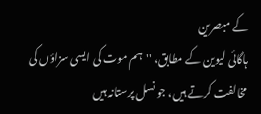کے مبصرین
ہاگائی لیوین کے مطابق، ''ہم موت کی ایسی سزاؤں کی مخالفت کرتے ہیں، جو نسل پرستانہ ہیں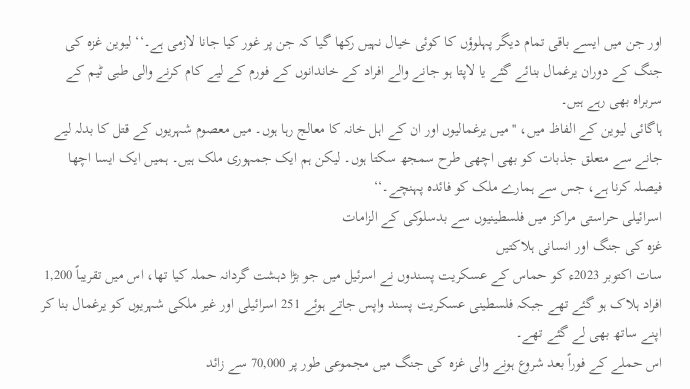اور جن میں ایسے باقی تمام دیگر پہلوؤں کا کوئی خیال نہیں رکھا گیا کہ جن پر غور کیا جانا لازمی ہے۔‘‘ لیوین غزہ کی جنگ کے دوران یرغمال بنائے گئے یا لاپتا ہو جانے والے افراد کے خاندانوں کے فورم کے لیے کام کرنے والی طبی ٹیم کے سربراہ بھی رہے ہیں۔
ہاگائی لیوین کے الفاظ میں، ''میں یرغمالیوں اور ان کے اہل خانہ کا معالج رہا ہوں۔ میں معصوم شہریوں کے قتل کا بدلہ لیے جانے سے متعلق جذبات کو بھی اچھی طرح سمجھ سکتا ہوں۔ لیکن ہم ایک جمہوری ملک ہیں۔ ہمیں ایک ایسا اچھا فیصلہ کرنا ہے، جس سے ہمارے ملک کو فائدہ پہنچے۔‘‘
اسرائیلی حراستی مراکز میں فلسطینیوں سے بدسلوکی کے الزامات
غزہ کی جنگ اور انسانی ہلاکتیں
سات اکتوبر 2023ء کو حماس کے عسکریت پسندوں نے اسرئیل میں جو بڑا دہشت گردانہ حملہ کیا تھا، اس میں تقریباً 1,200 افراد ہلاک ہو گئے تھے جبکہ فلسطینی عسکریت پسند واپس جاتے ہوئے 251 اسرائیلی اور غیر ملکی شہریوں کو یرغمال بنا کر اپنے ساتھ بھی لے گئے تھے۔
اس حملے کے فوراً بعد شروع ہونے والی غزہ کی جنگ میں مجموعی طور پر 70,000 سے زائد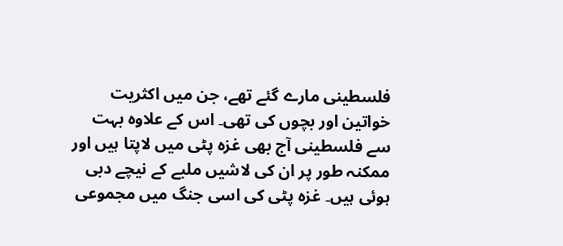فلسطینی مارے گئے تھے، جن میں اکثریت خواتین اور بچوں کی تھی۔ اس کے علاوہ بہت سے فلسطینی آج بھی غزہ پٹی میں لاپتا ہیں اور ممکنہ طور پر ان کی لاشیں ملبے کے نیچے دبی ہوئی ہیں۔ غزہ پٹی کی اسی جنگ میں مجموعی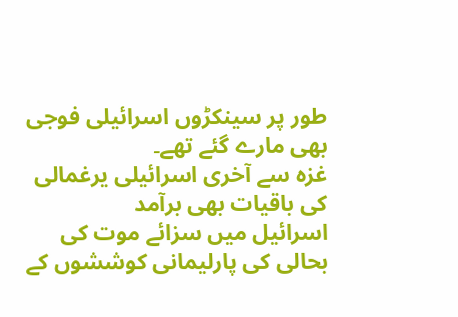طور پر سینکڑوں اسرائیلی فوجی بھی مارے گئے تھے۔
غزہ سے آخری اسرائیلی یرغمالی کی باقیات بھی برآمد
اسرائیل میں سزائے موت کی بحالی کی پارلیمانی کوششوں کے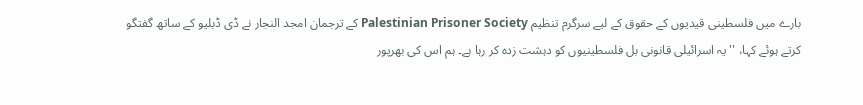بارے میں فلسطینی قیدیوں کے حقوق کے لیے سرگرم تنظیم Palestinian Prisoner Society کے ترجمان امجد النجار نے ڈی ڈبلیو کے ساتھ گفتگو کرتے ہوئے کہا، ''یہ اسرائیلی قانونی بل فلسطینیوں کو دہشت زدہ کر رہا ہے۔ ہم اس کی بھرپور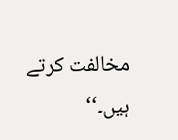مخالفت کرتے ہیں۔‘‘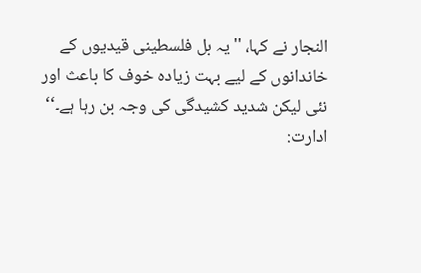النجار نے کہا، ''یہ بل فلسطینی قیدیوں کے خاندانوں کے لیے بہت زیادہ خوف کا باعث اور نئی لیکن شدید کشیدگی کی وجہ بن رہا ہے۔‘‘
ادارت: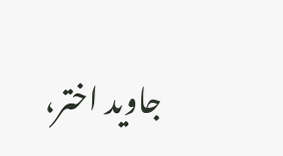جاوید اختر،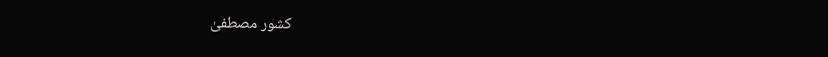کشور مصطفیٰ